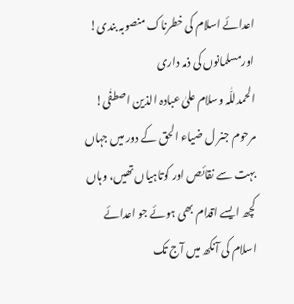اعدائے اسلام کی خطرناک منصوبہ بندی! اورمسلمانوں کی ذمہ داری
الحمدللّٰہ وسلام علیٰ عبادہ الذین اصطفٰی!
مرحوم جنر ل ضیاء الحق کے دور میں جہاں بہت سے نقائص اور کوتاہیاں تھیں، وہاں کچھ ایسے اقدام بھی ہوئے جو اعدائے اسلام کی آنکھ میں آج تک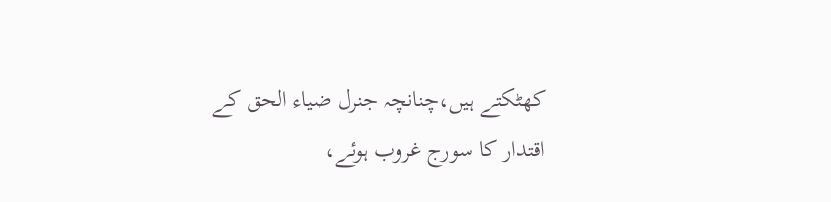کھٹکتے ہیں،چنانچہ جنرل ضیاء الحق کے اقتدار کا سورج غروب ہوئے،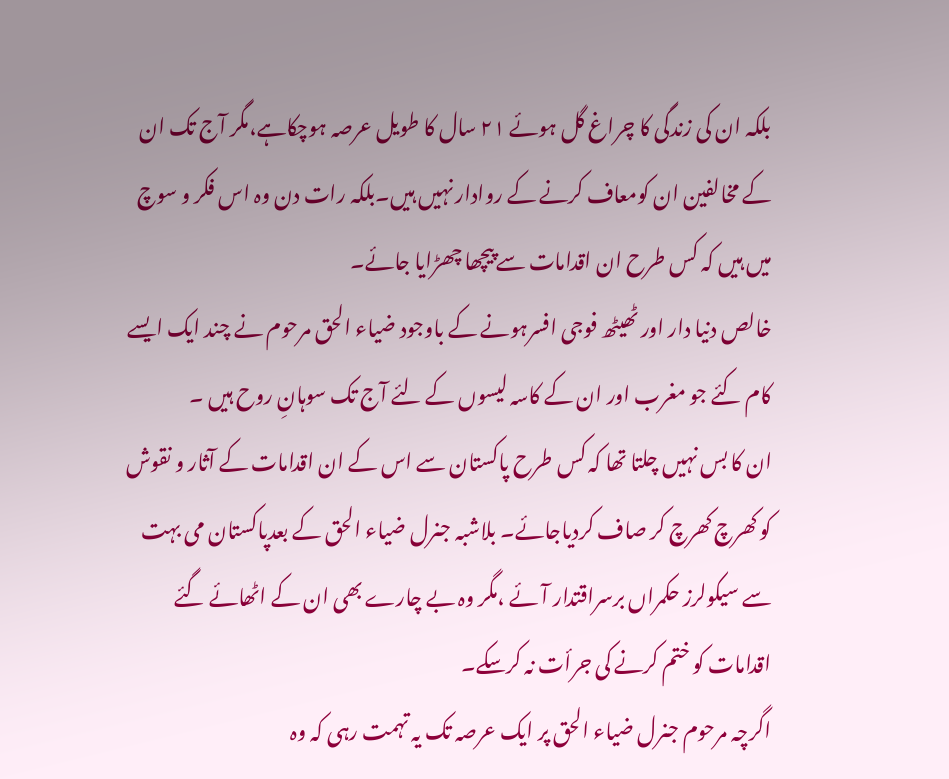بلکہ ان کی زندگی کا چراغ گل ہوئے ۲۱ سال کا طویل عرصہ ہوچکاہے،مگر آج تک ان کے مخالفین ان کومعاف کرنے کے روادار نہیں ہیں۔بلکہ رات دن وہ اس فکر و سوچ میں ہیں کہ کس طرح ان اقدامات سے پیچھا چھڑایا جائے۔
خالص دنیا دار اور ٹھیٹھ فوجی افسرہونے کے باوجود ضیاء الحق مرحوم نے چند ایک ایسے کام کئے جو مغرب اور ان کے کاسہ لیسوں کے لئے آج تک سوہانِ روح ہیں ۔
ان کا بس نہیں چلتا تھا کہ کس طرح پاکستان سے اس کے ان اقدامات کے آثار و نقوش کو کھرچ کھرچ کر صاف کردیاجائے۔ بلاشبہ جنرل ضیاء الحق کے بعدپاکستان می بہت سے سیکولرز حکمراں برسراقتدار آئے ،مگر وہ بے چارے بھی ان کے اٹھائے گئے اقدامات کو ختم کرنے کی جرأت نہ کرسکے۔
اگرچہ مرحوم جنرل ضیاء الحق پر ایک عرصہ تک یہ تہمت رہی کہ وہ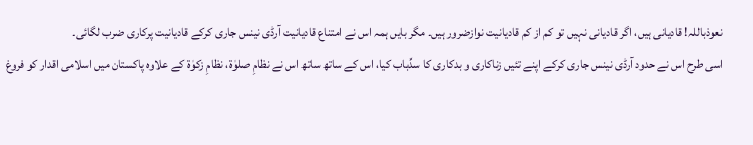نعوذباللہ! قادیانی ہیں، اگر قادیانی نہیں تو کم از کم قادیانیت نوازضرور ہیں۔ مگر بایں ہمہ اس نے امتناع قادیانیت آرڈی نینس جاری کرکے قادیانیت پرکاری ضرب لگائی۔
اسی طرح اس نے حدود آرڈی نینس جاری کرکے اپنے تئیں زناکاری و بدکاری کا سدِّباب کیا، اس کے ساتھ ساتھ اس نے نظامِ صلوٰة، نظامِ زکوٰة کے علاوہ پاکستان میں اسلامی اقدار کو فروغ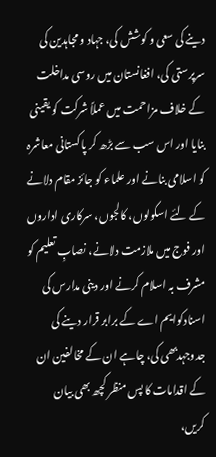دینے کی سعی و کوشش کی، جہاد و مجاہدین کی سرپرستی کی، افغانستان میں روسی مداخلت کے خلاف مزاحمت میں عملاً شرکت کو یقینی بنایا اور اس سب سے بڑھ کر پاکستانی معاشرہ کو اسلامی بنانے اور علماء کو جائز مقام دلانے کے لئے اسکولوں، کالجوں، سرکاری اداروں اور فوج میں ملازمت دلانے، نصابِ تعلیم کو مشرف بہ اسلام کرنے اور دینی مدارس کی اسنادکوایم اے کے برابر قرار دینے کی جدوجہدبھی کی، چاہے ان کے مخالفین ان کے اقدامات کا پس منظر کچھ بھی بیان کریں،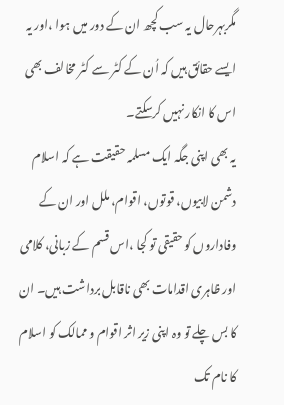مگربہرحال یہ سب کچھ ان کے دور میں ہوا ،اور یہ ایسے حقائق ہیں کہ اُن کے کٹر سے کٹر مخالف بھی اس کا انکار نہیں کرسکتے۔
یہ بھی اپنی جگہ ایک مسلمہ حقیقت ہے کہ اسلام دشمن لابیوں، قوتوں، اقوام، ملل اور ان کے وفاداروں کو حقیقی تو کجا ،اس قسم کے زبانی، کلامی اور ظاہری اقدامات بھی ناقابل برداشت ہیں۔ ان کا بس چلے تو وہ اپنی زیر اثر اقوام و ممالک کو اسلام کا نام تک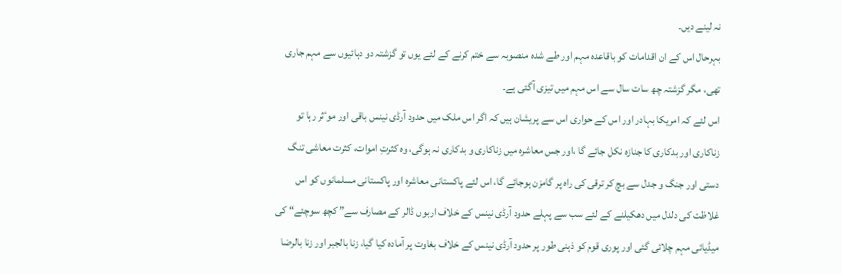نہ لینے دیں۔
بہرحال اس کے ان اقدامات کو باقاعدہ مہم اور طے شدہ منصوبہ سے ختم کرنے کے لئے یوں تو گزشتہ دو دہائیوں سے مہم جاری تھی، مگر گزشتہ چھ سات سال سے اس مہم میں تیزی آگئی ہے۔
اس لئے کہ امریکا بہادر اور اس کے حواری اس سے پریشان ہیں کہ اگر اس ملک میں حدود آرڈی نینس باقی اور موٴثر رہا تو زناکاری اور بدکاری کا جنازہ نکل جائے گا ،اور جس معاشرہ میں زناکاری و بدکاری نہ ہوگی، وہ کثرتِ اموات، کثرت معاشی تنگ دستی اور جنگ و جدل سے بچ کر ترقی کی راہ پر گامزن ہوجائے گا، اس لئے پاکستانی معاشرہ اور پاکستانی مسلمانوں کو اس غلاظت کی دلدل میں دھکیلنے کے لئے سب سے پہلے حدود آرڈی نینس کے خلاف اربوں ڈالر کے مصارف سے” کچھ سوچئے“ کی میڈیائی مہم چلائی گئی اور پوری قوم کو ذہنی طور پر حدود آرڈی نینس کے خلاف بغاوت پر آمادہ کیا گیا، زنا بالجبر اور زنا بالرضا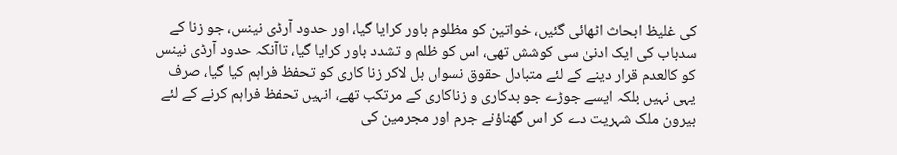کی غلیظ ابحاث اٹھائی گئیں، خواتین کو مظلوم باور کرایا گیا، اور حدود آرڈی نینس، جو زنا کے سدباب کی ایک ادنیٰ سی کوشش تھی، اس کو ظلم و تشدد باور کرایا گیا، تاآنکہ حدود آرڈی نینس کو کالعدم قرار دینے کے لئے متبادل حقوق نسواں بل لاکر زنا کاری کو تحفظ فراہم کیا گیا، صرف یہی نہیں بلکہ ایسے جوڑے جو بدکاری و زناکاری کے مرتکب تھے، انہیں تحفظ فراہم کرنے کے لئے بیرون ملک شہریت دے کر اس گھناؤنے جرم اور مجرمین کی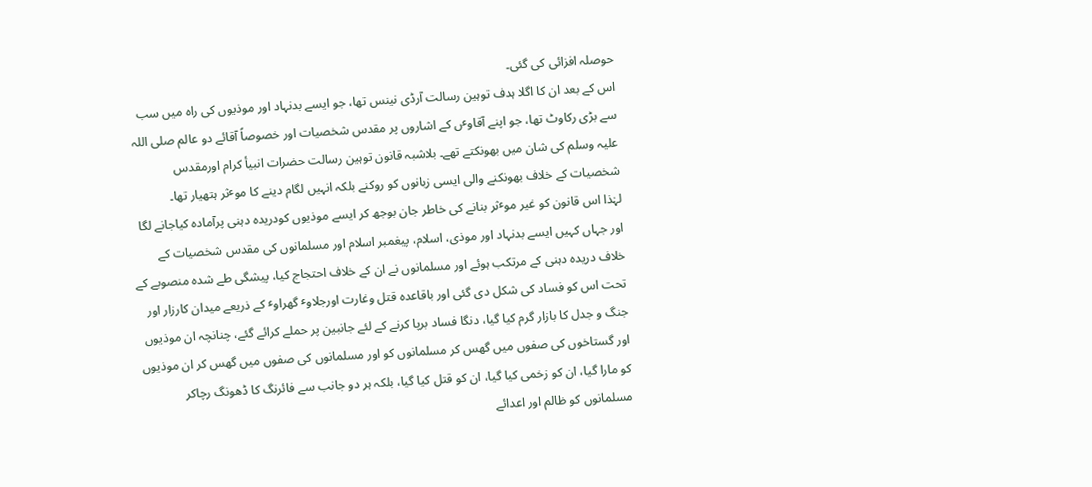حوصلہ افزائی کی گئی۔
اس کے بعد ان کا اگلا ہدف توہین رسالت آرڈی نینس تھا، جو ایسے بدنہاد اور موذیوں کی راہ میں سب سے بڑی رکاوٹ تھا، جو اپنے آقاوٴں کے اشاروں پر مقدس شخصیات اور خصوصاً آقائے دو عالم صلی اللہ علیہ وسلم کی شان میں بھونکتے تھے۔ بلاشبہ قانون توہین رسالت حضرات انبیأ کرام اورمقدس شخصیات کے خلاف بھونکنے والی ایسی زبانوں کو روکنے بلکہ انہیں لگام دینے کا موٴثر ہتھیار تھا۔
لہٰذا اس قانون کو غیر موٴثر بنانے کی خاطر جان بوجھ کر ایسے موذیوں کودریدہ دہنی پرآمادہ کیاجانے لگا اور جہاں کہیں ایسے بدنہاد اور موذی، اسلام، پیغمبر اسلام اور مسلمانوں کی مقدس شخصیات کے خلاف دریدہ دہنی کے مرتکب ہوئے اور مسلمانوں نے ان کے خلاف احتجاج کیا، پیشگی طے شدہ منصوبے کے تحت اس کو فساد کی شکل دی گئی اور باقاعدہ قتل وغارت اورجلاوٴ گھراوٴ کے ذریعے میدان کارزار اور جنگ و جدل کا بازار گرم کیا گیا، دنگا فساد برپا کرنے کے لئے جانبین پر حملے کرائے گئے، چنانچہ ان موذیوں اور گستاخوں کی صفوں میں گھس کر مسلمانوں کو اور مسلمانوں کی صفوں میں گھس کر ان موذیوں کو مارا گیا، ان کو زخمی کیا گیا، ان کو قتل کیا گیا، بلکہ ہر دو جانب سے فائرنگ کا ڈھونگ رچاکر مسلمانوں کو ظالم اور اعدائے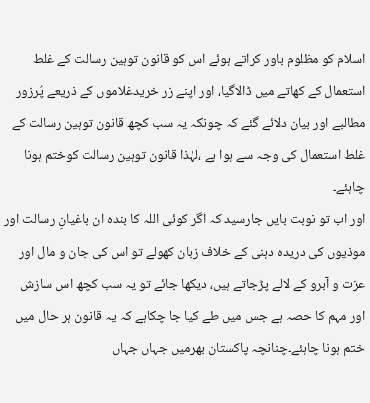اسلام کو مظلوم باور کراتے ہوئے اس کو قانون توہین رسالت کے غلط استعمال کے کھاتے میں ڈالاگیا، اور اپنے زر خریدغلاموں کے ذریعے پُرزور مطالبے اور بیان دلائے گئے کہ چونکہ یہ سب کچھ قانون توہین رسالت کے غلط استعمال کی وجہ سے ہوا ہے ،لہٰذا قانون توہین رسالت کوختم ہونا چاہئے۔
اور اب تو نوبت بایں جارسید کہ اگر کوئی اللہ کا بندہ ان باغیانِ رسالت اور موذیوں کی دریدہ دہنی کے خلاف زبان کھولے تو اس کی جان و مال اور عزت و آبرو کے لالے پڑجاتے ہیں، دیکھا جائے تو یہ سب کچھ اس سازش اور مہم کا حصہ ہے جس میں طے کیا جا چکاہے کہ یہ قانون ہر حال میں ختم ہونا چاہئے۔چنانچہ پاکستان بھرمیں جہاں جہاں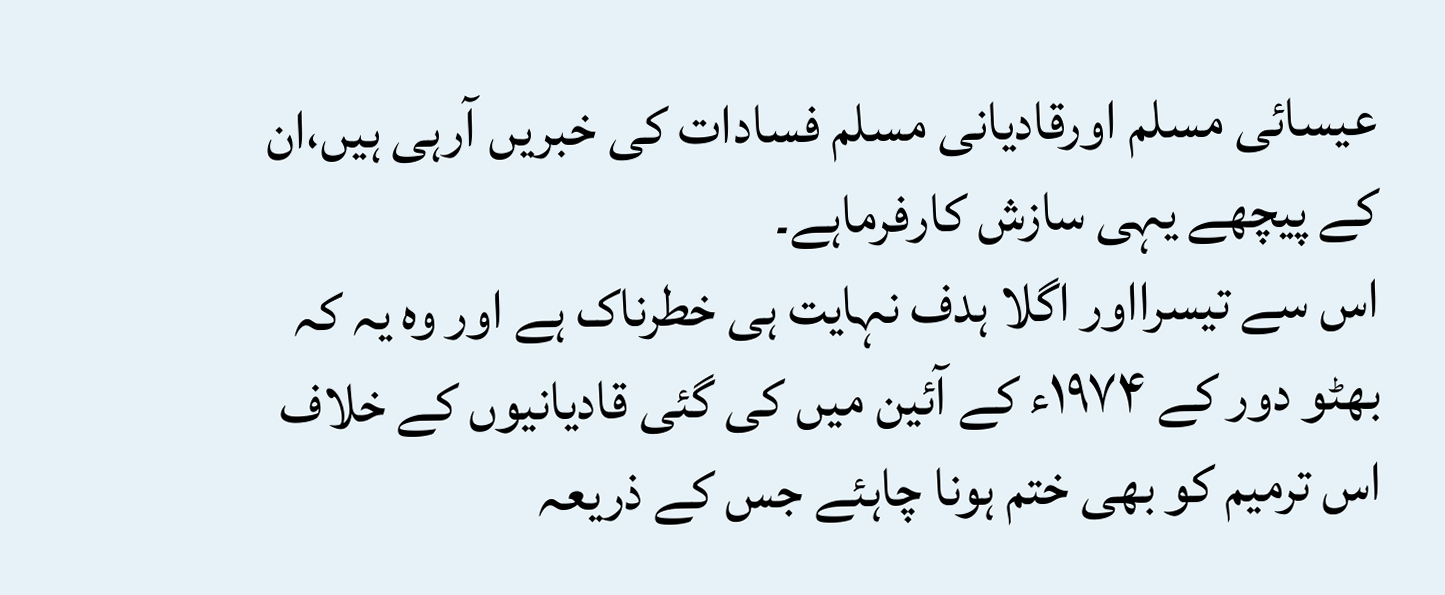عیسائی مسلم اورقادیانی مسلم فسادات کی خبریں آرہی ہیں،ان کے پیچھے یہی سازش کارفرماہے۔
اس سے تیسرااور اگلا ہدف نہایت ہی خطرناک ہے اور وہ یہ کہ بھٹو دور کے ۱۹۷۴ء کے آئین میں کی گئی قادیانیوں کے خلاف اس ترمیم کو بھی ختم ہونا چاہئے جس کے ذریعہ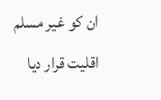ان کو غیر مسلم اقلیت قرار دیا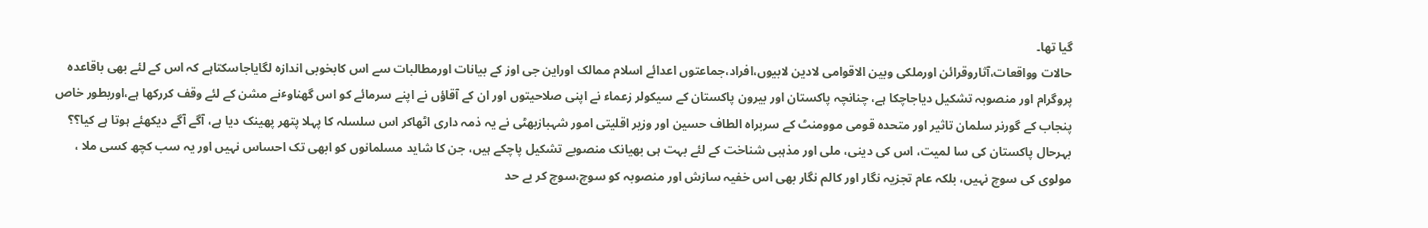گیا تھا۔
حالات وواقعات،آثاروقرائن اورملکی وبین الاقوامی لادین لابیوں،افراد،جماعتوں اعدائے اسلام ممالک اوراین جی اوز کے بیانات اورمطالبات سے اس کابخوبی اندازہ لگایاجاسکتاہے کہ اس کے لئے بھی باقاعدہ پروگرام اور منصوبہ تشکیل دیاجاچکا ہے، چنانچہ پاکستان اور بیرون پاکستان کے سیکولر زعماء نے اپنی صلاحیتوں اور ان کے آقاؤں نے اپنے سرمائے کو اس گھناوٴنے مشن کے لئے وقف کررکھا ہے،اوربطور خاص پنجاب کے گورنر سلمان تاثیر اور متحدہ قومی موومنٹ کے سربراہ الطاف حسین اور وزیر اقلیتی امور شہبازبھٹی نے یہ ذمہ داری اٹھاکر اس سلسلہ کا پہلا پتھر پھینک دیا ہے، آگے آگے دیکھئے ہوتا ہے کیا؟؟
بہرحال پاکستان کی سا لمیت، اس کی دینی، ملی اور مذہبی شناخت کے لئے بہت ہی بھیانک منصوبے تشکیل پاچکے ہیں، جن کا شاید مسلمانوں کو ابھی تک احساس نہیں اور یہ سب کچھ کسی ملا ، مولوی کی سوچ نہیں، بلکہ عام تجزیہ نگار اور کالم نگار بھی اس خفیہ سازش اور منصوبہ کو سوچ،سوچ کر بے حد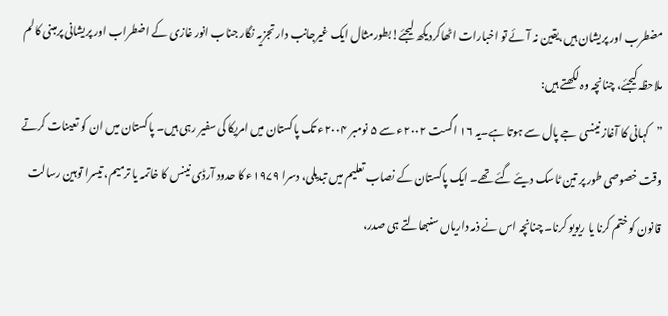مضطرب اور پریشان ہیں،یقین نہ آئے تو اخبارات اٹھاکردیکھ لیجئے!بطورمثال ایک غیرجانب دار تجزیہ نگار جناب انور غازی کے اضطراب اور پریشانی پرمبنی کالم ملاحظہ کیجئے، چنانچہ وہ لکھتے ہیں:
”کہانی کا آغاز نینسی جے پال سے ہوتا ہے۔یہ ۱۶ اگست ۲۰۰۲ء سے ۵ نومبر ۲۰۰۴ء تک پاکستان میں امریکا کی سفیر رہی ہیں۔ پاکستان میں ان کو تعینات کرتے وقت خصوصی طور پر تین ٹاسک دیئے گئے تھے۔ ایک پاکستان کے نصاب تعلیم میں تبدیلی، دسرا ۱۹۷۹ء کا حدود آرڈی نینس کا خاتمہ یا ترمیم، تیسرا توہین رسالت قانون کو ختم کرنا یا ریویو کرنا۔ چنانچہ اس نے ذمہ داریاں سنبھالتے ہی صدر،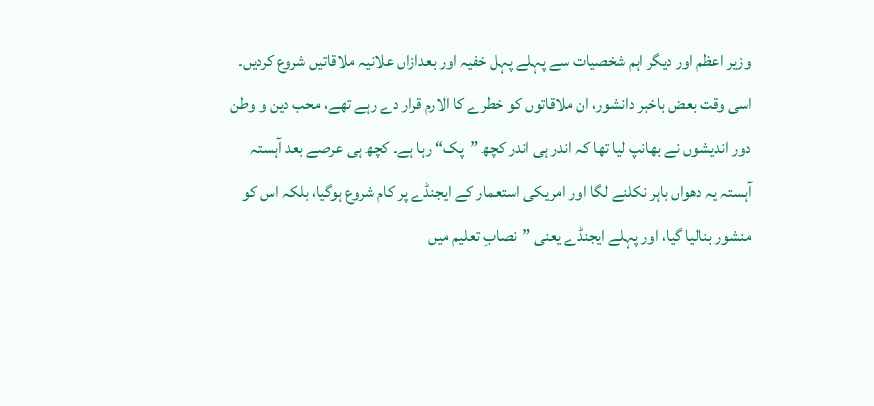وزیر اعظم اور دیگر اہم شخصیات سے پہلے پہل خفیہ اور بعدازاں علانیہ ملاقاتیں شروع کردیں۔ اسی وقت بعض باخبر دانشور، ان ملاقاتوں کو خطرے کا الارم قرار دے رہے تھے، محب دین و وطن دور اندیشوں نے بھانپ لیا تھا کہ اندر ہی اندر کچھ ”پک“ رہا ہے۔ کچھ ہی عرصے بعد آہستہ آہستہ یہ دھواں باہر نکلنے لگا اور امریکی استعمار کے ایجنڈے پر کام شروع ہوگیا، بلکہ اس کو منشور بنالیا گیا، اور پہلے ایجنڈے یعنی ”نصابِ تعلیم میں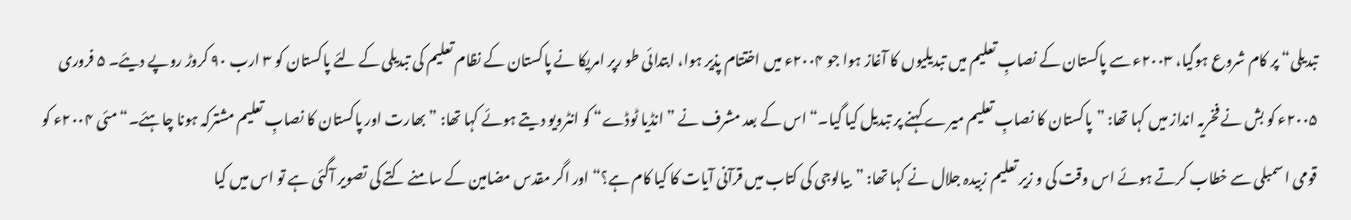تبدیلی“ پر کام شروع ہوگیا، ۲۰۰۳ء سے پاکستان کے نصابِ تعلیم میں تبدیلیوں کا آغاز ہوا جو ۲۰۰۴ء میں اختتام پذیر ہوا، ابتدائی طو رپر امریکا نے پاکستان کے نظام تعلیم کی تبدیلی کے لئے پاکستان کو ۳ ارب ۹۰ کروڑ روپے دیئے۔ ۵ فروری ۲۰۰۵ء کو بش نے فخریہ انداز میں کہا تھا: ”پاکستان کا نصابِ تعلیم میرے کہنے پر تبدیل کیا گیا۔“ اس کے بعد مشرف نے ”انڈیا ٹوڈے“ کو انٹرویو دیتے ہوئے کہا تھا: ”بھارت اور پاکستان کا نصابِ تعلیم مشترکہ ہونا چاہئے۔“ مئی ۲۰۰۴ء کو قومی اسمبلی سے خطاب کرتے ہوئے اس وقت کی و زیر تعلیم زبیدہ جلال نے کہا تھا: ”بیالوجی کی کتاب میں قرآنی آیات کا کیا کام ہے؟“ اور اگر مقدس مضامین کے سامنے کتے کی تصویر آگئی ہے تو اس میں کیا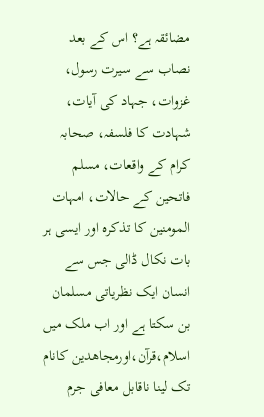مضائقہ ہے؟ اس کے بعد نصاب سے سیرت رسول، غزوات، جہاد کی آیات، شہادت کا فلسفہ، صحابہ کرام کے واقعات، مسلم فاتحین کے حالات، امہات المومنین کا تذکرہ اور ایسی ہر بات نکال ڈالی جس سے انسان ایک نظریاتی مسلمان بن سکتا ہے اور اب ملک میں اسلام،قرآن،اورمجاھدین کانام تک لینا ناقابل معافی جرم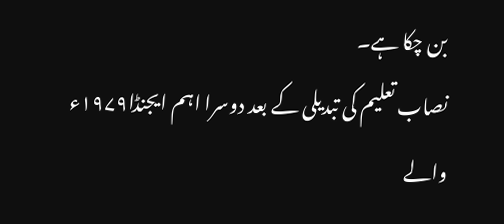بن چکا ہے۔
نصاب تعلیم کی تبدیلی کے بعد دوسرا اہم ایجنڈا۱۹۷۹ء والے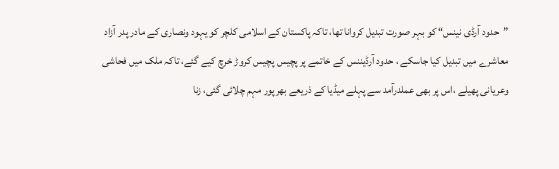”حدود آرڈی نینس“ کو بہر صورت تبدیل کروانا تھا، تاکہ پاکستان کے اسلامی کلچر کو یہود ونصاری کے مادر پدر آزاد معاشرے میں تبدیل کیا جاسکے ، حدود آرڈیننس کے خاتمے پر پچیس پچیس کروڑ خرچ کیے گئے، تاکہ ملک میں فحاشی وعریانی پھیلے ،اس پر بھی عملدرآمد سے پہلے میڈیا کے ذریعے بھرپور مہم چلائی گئی، زنا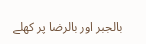بالجبر اور بالرضا پر کھلے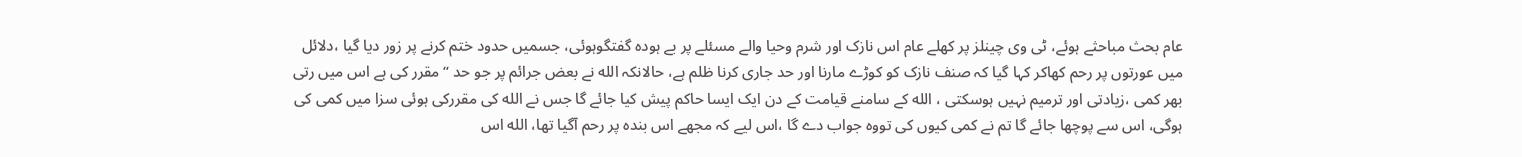عام بحث مباحثے ہوئے، ٹی وی چینلز پر کھلے عام اس نازک اور شرم وحیا والے مسئلے پر بے ہودہ گفتگوہوئی، جسمیں حدود ختم کرنے پر زور دیا گیا ،دلائل میں عورتوں پر رحم کھاکر کہا گیا کہ صنف نازک کو کوڑے مارنا اور حد جاری کرنا ظلم ہے، حالانکہ الله نے بعض جرائم پر جو حد “ مقرر کی ہے اس میں رتی بھر کمی ،زیادتی اور ترمیم نہیں ہوسکتی ، الله کے سامنے قیامت کے دن ایک ایسا حاکم پیش کیا جائے گا جس نے الله کی مقررکی ہوئی سزا میں کمی کی ہوگی، اس سے پوچھا جائے گا تم نے کمی کیوں کی تووہ جواب دے گا ،اس لیے کہ مجھے اس بندہ پر رحم آگیا تھا، الله اس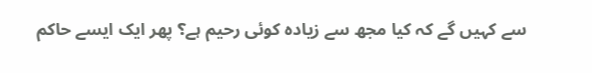سے کہیں گے کہ کیا مجھ سے زیادہ کوئی رحیم ہے؟ پھر ایک ایسے حاکم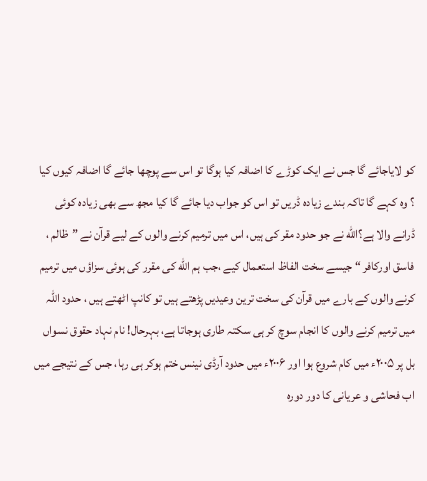کو لایاجائے گا جس نے ایک کوڑے کا اضافہ کیا ہوگا تو اس سے پوچھا جائے گا اضافہ کیوں کیا ؟ وہ کہے گا تاکہ بندے زیادہ ڈریں تو اس کو جواب دیا جائے گا کیا مجھ سے بھی زیادہ کوئی ڈرانے والا ہے؟الله نے جو حدود مقر کی ہیں، اس میں ترمیم کرنے والوں کے لیے قرآن نے ”ظالم ، فاسق اورکافر “ جیسے سخت الفاظ استعمال کیے ،جب ہم الله کی مقرر کی ہوئی سزاؤں میں ترمیم کرنے والوں کے بارے میں قرآن کی سخت ترین وعیدیں پڑھتے ہیں تو کانپ اٹھتے ہیں ، حدود اللہ میں ترمیم کرنے والوں کا انجام سوچ کر ہی سکتہ طاری ہوجاتا ہے، بہرحال! نام نہاد حقوق نسواں بل پر ۲۰۰۵ء میں کام شروع ہوا اور ۲۰۰۶ء میں حدود آرڈی نینس ختم ہوکر ہی رہا، جس کے نتیجے میں اب فحاشی و عریانی کا دور دورہ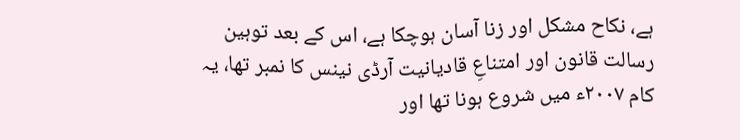ہے، نکاح مشکل اور زنا آسان ہوچکا ہے، اس کے بعد توہین رسالت قانون اور امتناعِ قادیانیت آرڈی نینس کا نمبر تھا، یہ کام ۲۰۰۷ء میں شروع ہونا تھا اور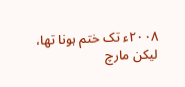۲۰۰۸ء تک ختم ہونا تھا، لیکن مارچ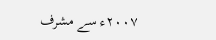۲۰۰۷ء سے مشرف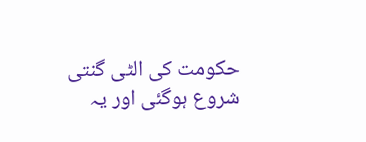حکومت کی الٹی گنتی شروع ہوگئی اور یہ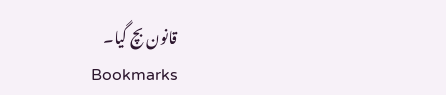قانون بچ گیا۔
Bookmarks